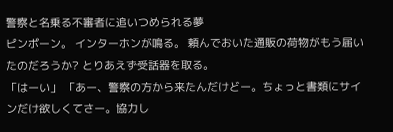警察と名乗る不審者に追いつめられる夢
ピンポーン。 インターホンが鳴る。 頼んでおいた通販の荷物がもう届いたのだろうか? とりあえず受話器を取る。
「はーい」 「あー、警察の方から来たんだけどー。ちょっと書類にサインだけ欲しくてさー。協力し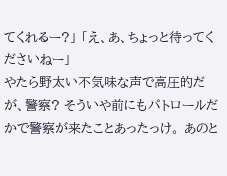てくれるー?」 「え、あ、ちょっと待ってくださいねー」
やたら野太い不気味な声で高圧的だが、警察? そういや前にもパトロールだかで警察が来たことあったっけ。 あのと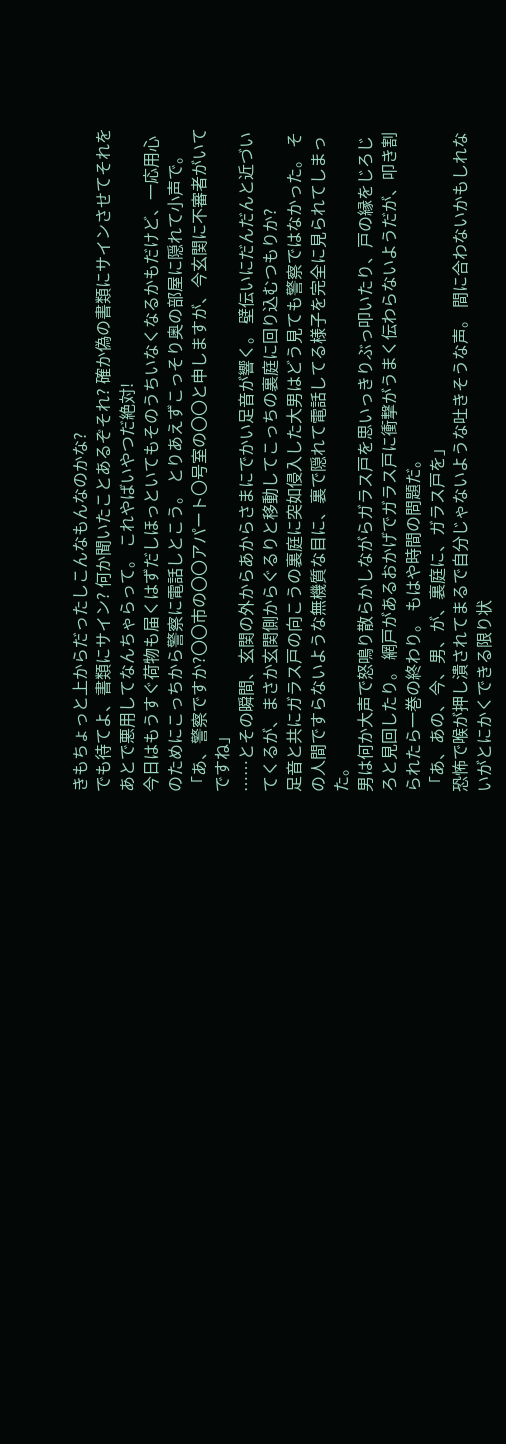きもちょっと上からだったしこんなもんなのかな?
でも待てよ、書類にサイン? 何か聞いたことあるぞそれ? 確か偽の書類にサインさせてそれをあとで悪用してなんちゃらって。 これやばいやつだ絶対!
今日はもうすぐ荷物も届くはずだしほっといてもそのうちいなくなるかもだけど、一応用心のためにこっちから警察に電話しとこう。 とりあえずこっそり奥の部屋に隠れて小声で。
「あ、警察ですか?〇〇市の〇〇アパート〇号室の〇〇と申しますが、今玄関に不審者がいてですね」
……とその瞬間、玄関の外からあからさまにでかい足音が響く。 壁伝いにだんだんと近づいてくるが、まさか玄関側からぐるりと移動してこっちの裏庭に回り込むつもりか?
足音と共にガラス戸の向こうの裏庭に突如侵入した大男はどう見ても警察ではなかった。 その人間ですらないような無機質な目に、裏で隠れて電話してる様子を完全に見られてしまった。
男は何か大声で怒鳴り散らかしながらガラス戸を思いっきりぶっ叩いたり、戸の縁をじろじろと見回したり。 網戸があるおかげでガラス戸に衝撃がうまく伝わらないようだが、叩き割られたら一巻の終わり。 もはや時間の問題だ。
「あ、あの、今、男、が、裏庭に、ガラス戸を」
恐怖で喉が押し潰されてまるで自分じゃないような吐きそうな声。 間に合わないかもしれないがとにかくできる限り状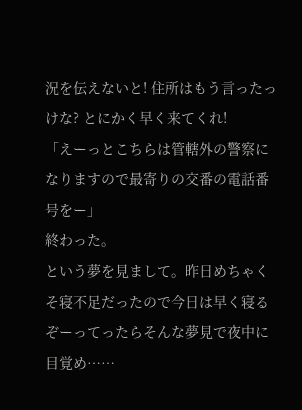況を伝えないと! 住所はもう言ったっけな? とにかく早く来てくれ!
「えーっとこちらは管轄外の警察になりますので最寄りの交番の電話番号をー」
終わった。
という夢を見まして。昨日めちゃくそ寝不足だったので今日は早く寝るぞーってったらそんな夢見で夜中に目覚め……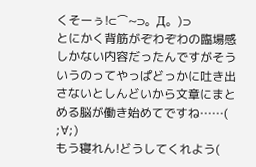くそーぅ!⊂⌒~⊃。Д。)⊃
とにかく背筋がぞわぞわの臨場感しかない内容だったんですがそういうのってやっぱどっかに吐き出さないとしんどいから文章にまとめる脳が働き始めてですね……( ;∀;)
もう寝れん!どうしてくれよう(